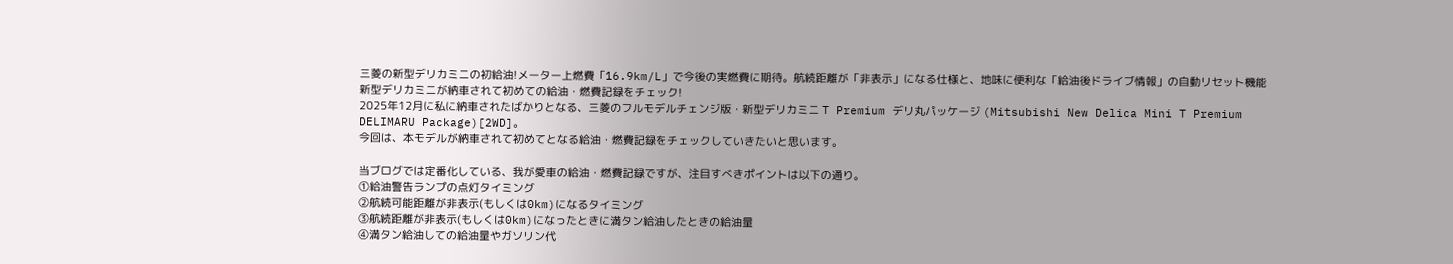三菱の新型デリカミニの初給油!メーター上燃費「16.9km/L」で今後の実燃費に期待。航続距離が「非表示」になる仕様と、地味に便利な「給油後ドライブ情報」の自動リセット機能
新型デリカミニが納車されて初めての給油・燃費記録をチェック!
2025年12月に私に納車されたばかりとなる、三菱のフルモデルチェンジ版・新型デリカミニ T Premium デリ丸パッケージ (Mitsubishi New Delica Mini T Premium DELIMARU Package)[2WD]。
今回は、本モデルが納車されて初めてとなる給油・燃費記録をチェックしていきたいと思います。

当ブログでは定番化している、我が愛車の給油・燃費記録ですが、注目すべきポイントは以下の通り。
➀給油警告ランプの点灯タイミング
②航続可能距離が非表示(もしくは0km)になるタイミング
③航続距離が非表示(もしくは0km)になったときに満タン給油したときの給油量
④満タン給油しての給油量やガソリン代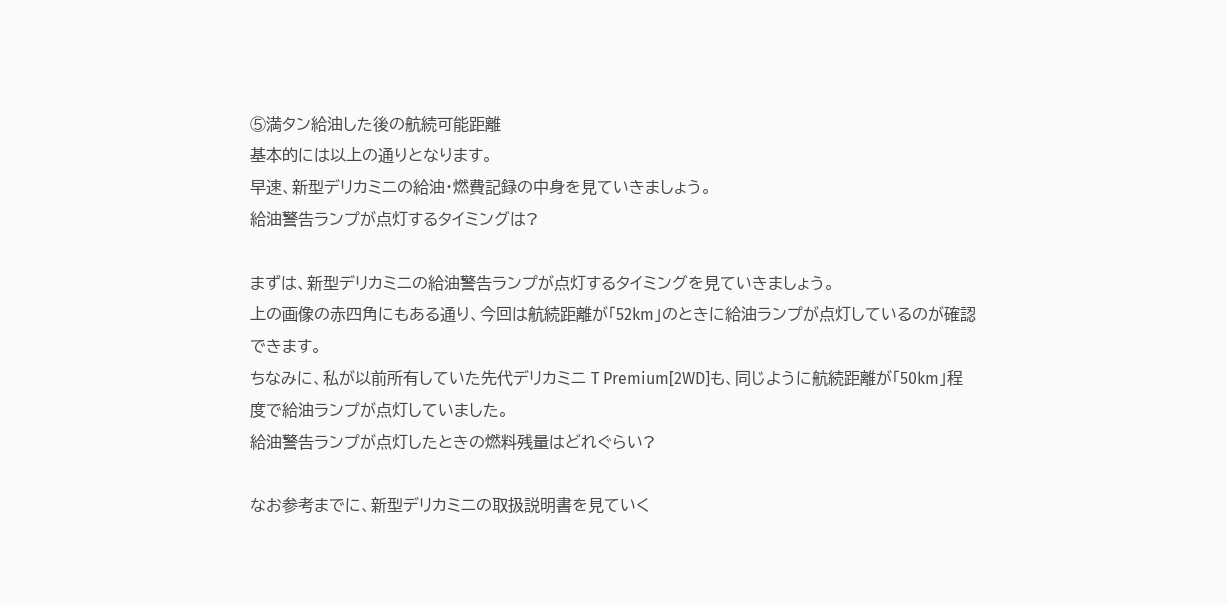⑤満タン給油した後の航続可能距離
基本的には以上の通りとなります。
早速、新型デリカミニの給油・燃費記録の中身を見ていきましょう。
給油警告ランプが点灯するタイミングは?

まずは、新型デリカミニの給油警告ランプが点灯するタイミングを見ていきましょう。
上の画像の赤四角にもある通り、今回は航続距離が「52km」のときに給油ランプが点灯しているのが確認できます。
ちなみに、私が以前所有していた先代デリカミニ T Premium[2WD]も、同じように航続距離が「50km」程度で給油ランプが点灯していました。
給油警告ランプが点灯したときの燃料残量はどれぐらい?

なお参考までに、新型デリカミニの取扱説明書を見ていく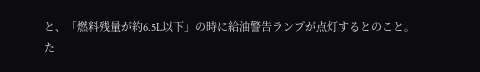と、「燃料残量が約6.5L以下」の時に給油警告ランプが点灯するとのこと。
た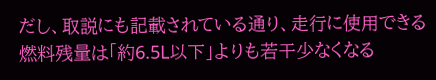だし、取説にも記載されている通り、走行に使用できる燃料残量は「約6.5L以下」よりも若干少なくなる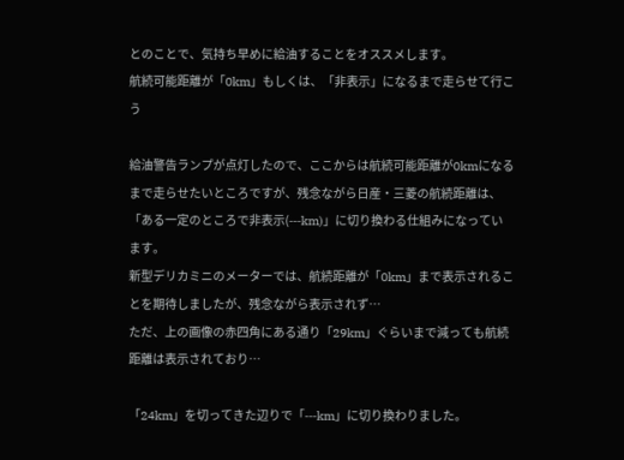とのことで、気持ち早めに給油することをオススメします。
航続可能距離が「0km」もしくは、「非表示」になるまで走らせて行こう

給油警告ランプが点灯したので、ここからは航続可能距離が0kmになるまで走らせたいところですが、残念ながら日産・三菱の航続距離は、「ある一定のところで非表示(---km)」に切り換わる仕組みになっています。
新型デリカミニのメーターでは、航続距離が「0km」まで表示されることを期待しましたが、残念ながら表示されず…
ただ、上の画像の赤四角にある通り「29km」ぐらいまで減っても航続距離は表示されており…

「24km」を切ってきた辺りで「---km」に切り換わりました。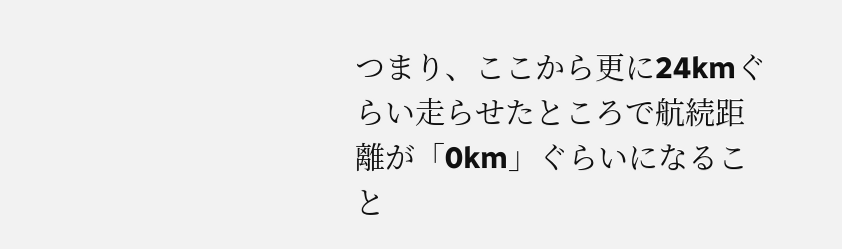つまり、ここから更に24kmぐらい走らせたところで航続距離が「0km」ぐらいになること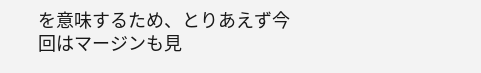を意味するため、とりあえず今回はマージンも見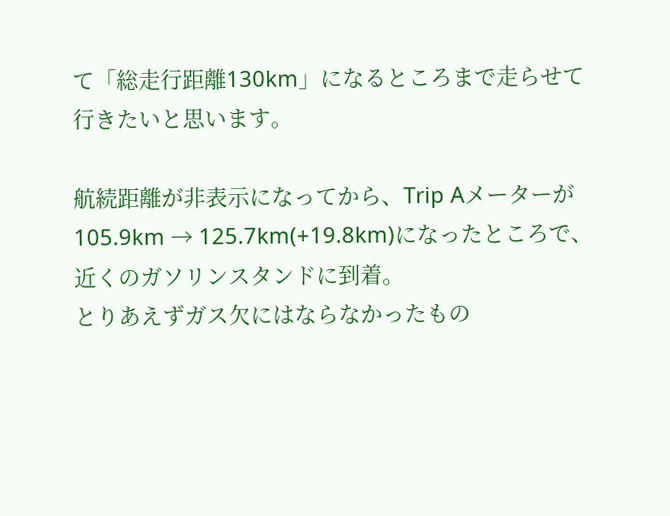て「総走行距離130km」になるところまで走らせて行きたいと思います。

航続距離が非表示になってから、Trip Aメーターが105.9km → 125.7km(+19.8km)になったところで、近くのガソリンスタンドに到着。
とりあえずガス欠にはならなかったもの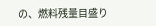の、燃料残量目盛り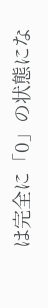は完全に「0」の状態にな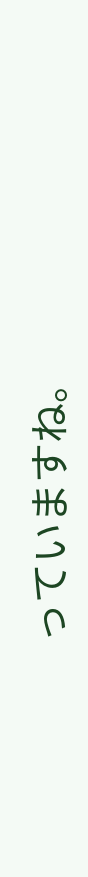っていますね。